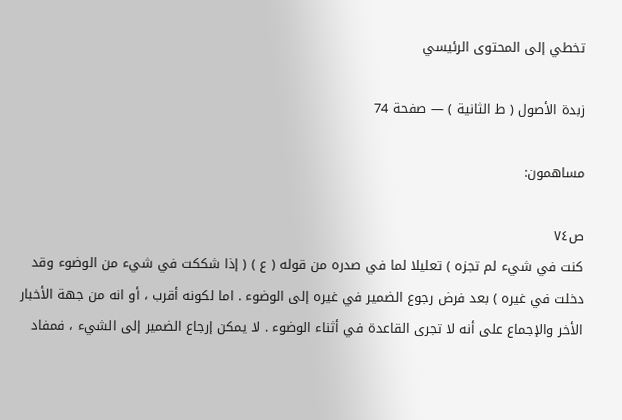تخطي إلى المحتوى الرئيسي

زبدة الأصول ( ط الثانية ) — صفحة 74

مساهمون:

ص٧٤
كنت في شيء لم تجزه ) تعليلا لما في صدره من قوله ( ع ) ( إذا شككت في شيء من الوضوء وقد دخلت في غيره ) بعد فرض رجوع الضمير في غيره إلى الوضوء . اما لكونه أقرب ، أو انه من جهة الأخبار الأخر والإجماع على أنه لا تجرى القاعدة في أثناء الوضوء . لا يمكن إرجاع الضمير إلى الشيء ، فمفاد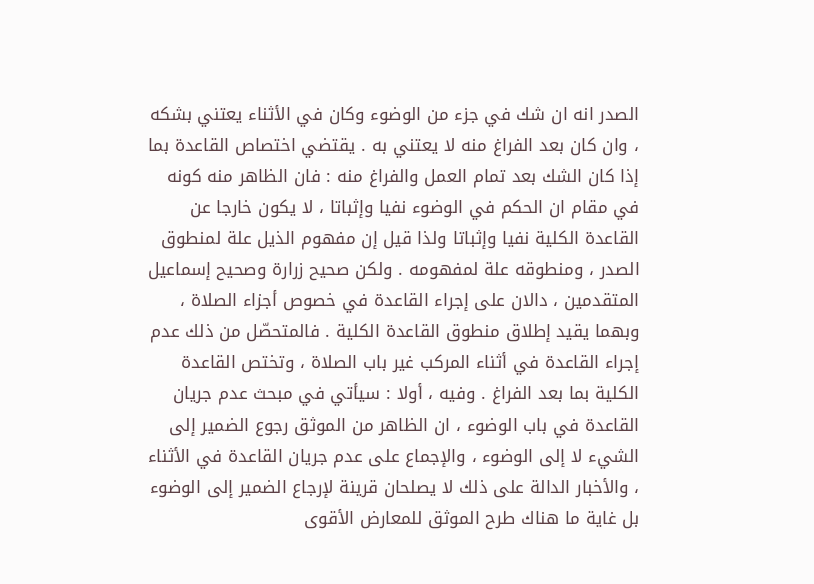الصدر انه ان شك في جزء من الوضوء وكان في الأثناء يعتني بشكه ، وان كان بعد الفراغ منه لا يعتني به . يقتضي اختصاص القاعدة بما إذا كان الشك بعد تمام العمل والفراغ منه : فان الظاهر منه كونه في مقام ان الحكم في الوضوء نفيا وإثباتا ، لا يكون خارجا عن القاعدة الكلية نفيا وإثباتا ولذا قيل إن مفهوم الذيل علة لمنطوق الصدر ، ومنطوقه علة لمفهومه . ولكن صحيح زرارة وصحيح إسماعيل المتقدمين ، دالان على إجراء القاعدة في خصوص أجزاء الصلاة ، وبهما يقيد إطلاق منطوق القاعدة الكلية . فالمتحصّل من ذلك عدم إجراء القاعدة في أثناء المركب غير باب الصلاة ، وتختص القاعدة الكلية بما بعد الفراغ . وفيه ، أولا : سيأتي في مبحث عدم جريان القاعدة في باب الوضوء ، ان الظاهر من الموثق رجوع الضمير إلى الشيء لا إلى الوضوء ، والإجماع على عدم جريان القاعدة في الأثناء ، والأخبار الدالة على ذلك لا يصلحان قرينة لإرجاع الضمير إلى الوضوء بل غاية ما هناك طرح الموثق للمعارض الأقوى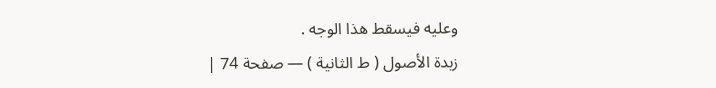وعليه فيسقط هذا الوجه .
زبدة الأصول ( ط الثانية ) — صفحة 74 |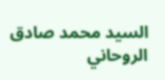السيد محمد صادق الروحاني